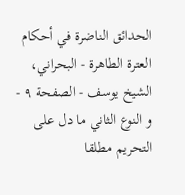الحدائق الناضرة في أحكام العترة الطاهرة - البحراني، الشيخ يوسف - الصفحة ٩ - و النوع الثاني ما دل على التحريم مطلقا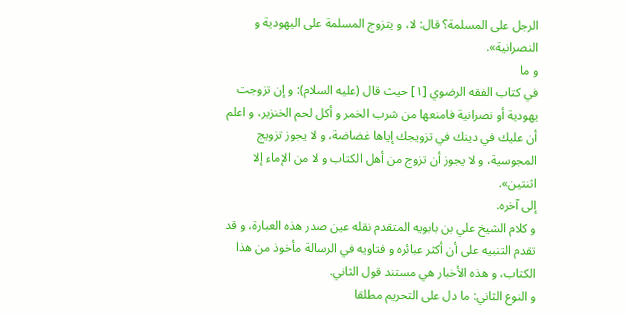الرجل على المسلمة؟ قال: لا، و يتزوج المسلمة على اليهودية و النصرانية».
و ما
في كتاب الفقه الرضوي [١] حيث قال (عليه السلام): و إن تزوجت يهودية أو نصرانية فامنعها من شرب الخمر و أكل لحم الخنزير، و اعلم أن عليك في دينك في تزويجك إياها غضاضة، و لا يجوز تزويج المجوسية، و لا يجوز أن تزوج من أهل الكتاب و لا من الإماء إلا اثنتين».
إلى آخره.
و كلام الشيخ علي بن بابويه المتقدم نقله عين صدر هذه العبارة، و قد تقدم التنبيه على أن أكثر عبائره و فتاويه في الرسالة مأخوذ من هذا الكتاب، و هذه الأخبار هي مستند قول الثاني.
و النوع الثاني: ما دل على التحريم مطلقا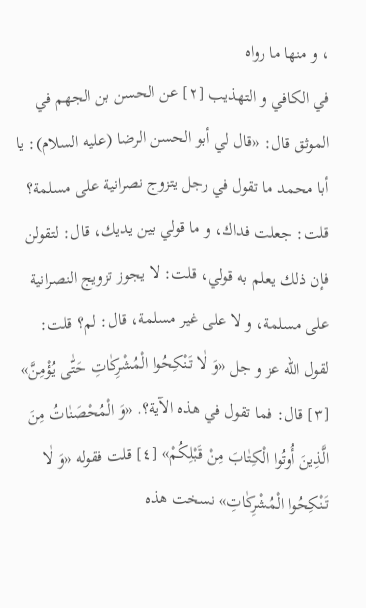، و منها ما رواه
في الكافي و التهذيب [٢] عن الحسن بن الجهم في الموثق قال: «قال لي أبو الحسن الرضا (عليه السلام): يا أبا محمد ما تقول في رجل يتزوج نصرانية على مسلمة؟ قلت: جعلت فداك، و ما قولي بين يديك، قال: لتقولن فإن ذلك يعلم به قولي، قلت: لا يجوز تزويج النصرانية على مسلمة، و لا على غير مسلمة، قال: لم؟ قلت: لقول الله عز و جل «وَ لٰا تَنْكِحُوا الْمُشْرِكٰاتِ حَتّٰى يُؤْمِنَّ» [٣] قال: فما تقول في هذه الآية؟. «وَ الْمُحْصَنٰاتُ مِنَ الَّذِينَ أُوتُوا الْكِتٰابَ مِنْ قَبْلِكُمْ» [٤] قلت فقوله «وَ لٰا تَنْكِحُوا الْمُشْرِكٰاتِ» نسخت هذه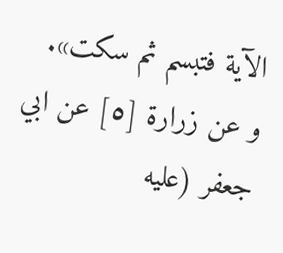الآية فتبسم ثم سكت».
و عن زرارة [٥] عن ابي جعفر (عليه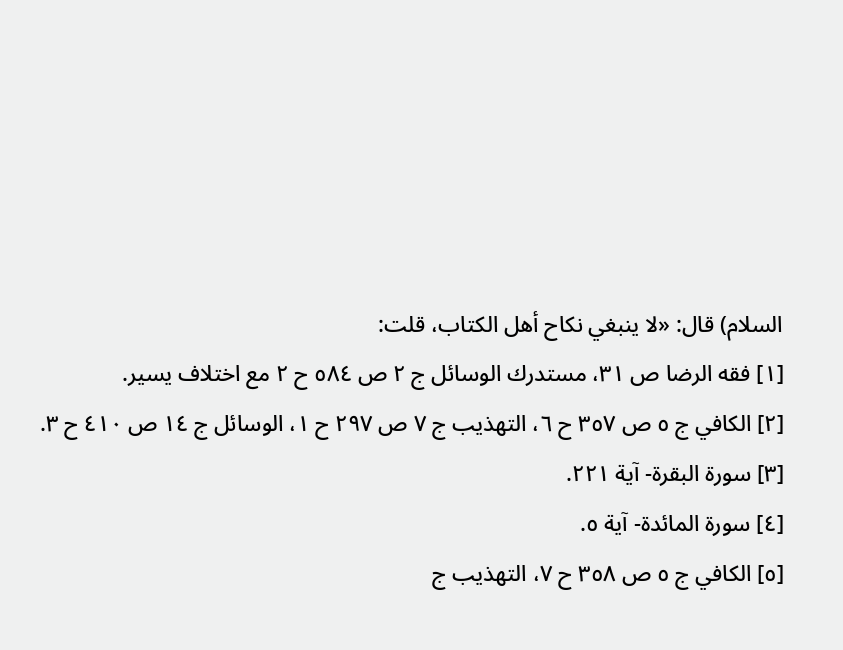السلام) قال: «لا ينبغي نكاح أهل الكتاب، قلت:
[١] فقه الرضا ص ٣١، مستدرك الوسائل ج ٢ ص ٥٨٤ ح ٢ مع اختلاف يسير.
[٢] الكافي ج ٥ ص ٣٥٧ ح ٦، التهذيب ج ٧ ص ٢٩٧ ح ١، الوسائل ج ١٤ ص ٤١٠ ح ٣.
[٣] سورة البقرة- آية ٢٢١.
[٤] سورة المائدة- آية ٥.
[٥] الكافي ج ٥ ص ٣٥٨ ح ٧، التهذيب ج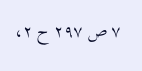٧ ص ٢٩٧ ح ٢،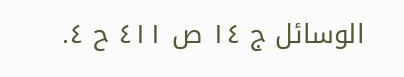الوسائل ج ١٤ ص ٤١١ ح ٤.